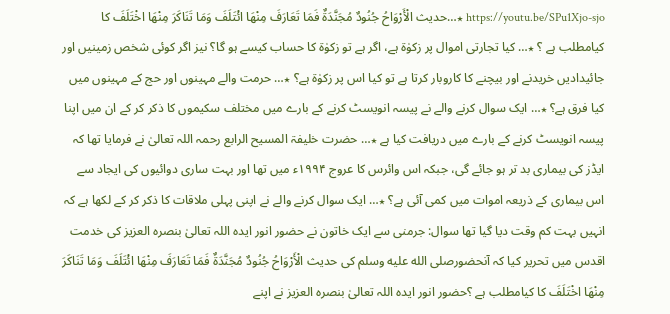https://youtu.be/SPu1Xjo-sjo ٭…حدیث الْأَرْوَاحُ جُنُودٌ مُجَنَّدَةٌ فَمَا تَعَارَفَ مِنْهَا ائْتَلَفَ وَمَا تَنَاكَرَ مِنْهَا اخْتَلَفَ کا کیامطلب ہے ؟ ٭… کیا تجارتی اموال پر زکوٰۃ ہے، اگر ہے تو زکوٰۃ کا حساب کیسے ہو گا؟ نیز اگر کوئی شخص زمینیں اور جائیدادیں خریدنے اور بیچنے کا کاروبار کرتا ہے تو کیا اس پر زکوٰۃ ہے؟ ٭… حرمت والے مہینوں اور حج کے مہینوں میں کیا فرق ہے؟ ٭… ایک سوال کرنے والے نے پیسہ انویسٹ کرنے کے بارے میں مختلف سکیموں کا ذکر کر کے ان میں اپنا پیسہ انویسٹ کرنے کے بارے میں دریافت کیا ہے ٭… حضرت خلیفۃ المسیح الرابع رحمہ اللہ تعالیٰ نے فرمایا تھا کہ ایڈز کی بیماری بد تر ہو جائے گی، جبکہ اس وائرس کا عروج ۱۹۹۴ء میں تھا اور بہت ساری دوائیوں کی ایجاد سے اس بیماری کے ذریعہ اموات میں کمی آئی ہے؟ ٭… ایک سوال کرنے والے نے اپنی پہلی ملاقات کا ذکر کر کے لکھا ہے کہ انہیں بہت کم وقت دیا گیا تھا سوال: جرمنی سے ایک خاتون نے حضور انور ایدہ اللہ تعالیٰ بنصرہ العزیز کی خدمت اقدس میں تحریر کیا کہ آنحضورصلى الله عليه وسلم کی حدیث الْأَرْوَاحُ جُنُودٌ مُجَنَّدَةٌ فَمَا تَعَارَفَ مِنْهَا ائْتَلَفَ وَمَا تَنَاكَرَ مِنْهَا اخْتَلَفَ کا کیامطلب ہے ؟حضور انور ایدہ اللہ تعالیٰ بنصرہ العزیز نے اپنے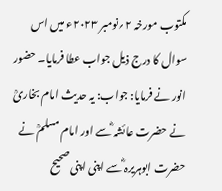مکتوب مورخہ ۲؍نومبر ۲۰۲۳ء میں اس سوال کا درج ذیل جواب عطا فرمایا۔ حضور انور نے فرمایا: جواب: یہ حدیث امام بخاریؒ نے حضرت عائشہ ؓسے اور امام مسلمؒ نے حضرت ابوہریرہ ؓسے اپنی اپنی صحیح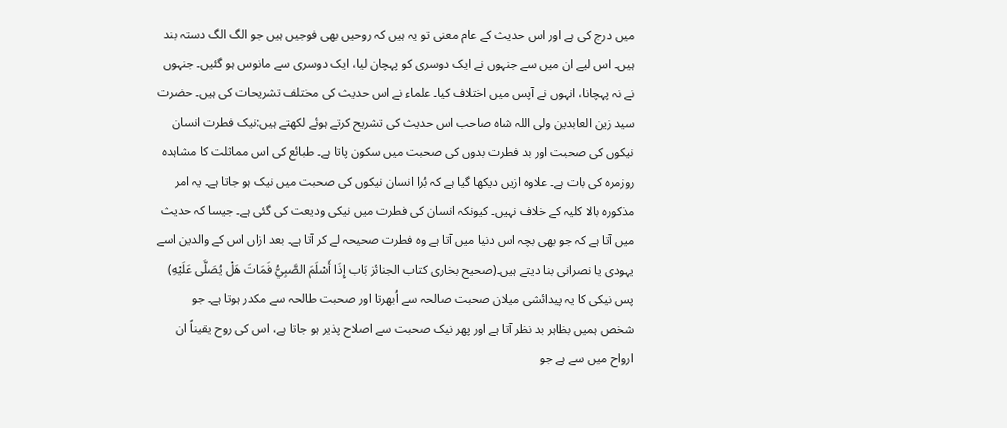میں درج کی ہے اور اس حدیث کے عام معنی تو یہ ہیں کہ روحیں بھی فوجیں ہیں جو الگ الگ دستہ بند ہیں۔ اس لیے ان میں سے جنہوں نے ایک دوسری کو پہچان لیا، ایک دوسری سے مانوس ہو گئیں۔ جنہوں نے نہ پہچانا، انہوں نے آپس میں اختلاف کیا۔ علماء نے اس حدیث کی مختلف تشریحات کی ہیں۔ حضرت سید زین العابدین ولی اللہ شاہ صاحب اس حدیث کی تشریح کرتے ہوئے لکھتے ہیں:نیک فطرت انسان نیکوں کی صحبت اور بد فطرت بدوں کی صحبت میں سکون پاتا ہے۔ طبائع کی اس مماثلت کا مشاہدہ روزمرہ کی بات ہے۔ علاوہ ازیں دیکھا گیا ہے کہ بُرا انسان نیکوں کی صحبت میں نیک ہو جاتا ہے۔ یہ امر مذکورہ بالا کلیہ کے خلاف نہیں۔ کیونکہ انسان کی فطرت میں نیکی ودیعت کی گئی ہے۔ جیسا کہ حدیث میں آتا ہے کہ جو بھی بچہ اس دنیا میں آتا ہے وہ فطرت صحیحہ لے کر آتا ہے۔ بعد ازاں اس کے والدین اسے یہودی یا نصرانی بنا دیتے ہیں۔(صحیح بخاری کتاب الجنائز بَاب إِذَا أَسْلَمَ الصَّبِيُّ فَمَاتَ هَلْ يُصَلَّى عَلَيْهِ) پس نیکی کا یہ پیدائشی میلان صحبت صالحہ سے اُبھرتا اور صحبت طالحہ سے مکدر ہوتا ہے۔ جو شخص ہمیں بظاہر بد نظر آتا ہے اور پھر نیک صحبت سے اصلاح پذیر ہو جاتا ہے، اس کی روح یقیناً ان ارواح میں سے ہے جو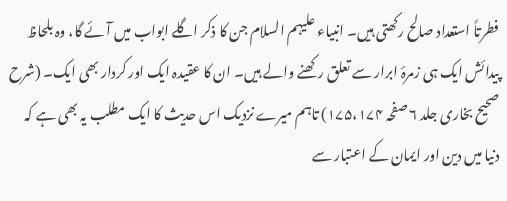فطرتاً استعداد صالح رکھتی ہیں۔ انبیاء علیہم السلام جن کا ذکر اگلے ابواب میں آئے گا، وہ بلحاظ پیدائش ایک ہی زمرۂ ابرار سے تعلق رکھنے والے ہیں۔ ان کا عقیدہ ایک اور کردار بھی ایک۔ (شرح صحیح بخاری جلد ۶ صفحہ ۱۷۵،۱۷۴) تاہم میرے نزدیک اس حدیث کا ایک مطلب یہ بھی ہے کہ دنیا میں دین اور ایمان کے اعتبار سے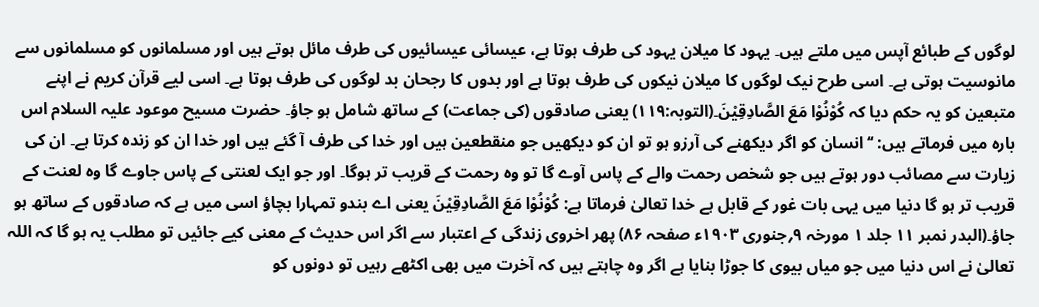لوگوں کے طبائع آپس میں ملتے ہیں۔ یہود کا میلان یہود کی طرف ہوتا ہے، عیسائی عیسائیوں کی طرف مائل ہوتے ہیں اور مسلمانوں کو مسلمانوں سے مانوسیت ہوتی ہے۔ اسی طرح نیک لوگوں کا میلان نیکوں کی طرف ہوتا ہے اور بدوں کا رجحان بد لوگوں کی طرف ہوتا ہے۔ اسی لیے قرآن کریم نے اپنے متبعین کو یہ حکم دیا کہ كُوْنُوْا مَعَ الصَّادِقِيْنَ۔(التوبہ:۱۱۹) یعنی صادقوں (کی جماعت) کے ساتھ شامل ہو جاؤ۔ حضرت مسیح موعود علیہ السلام اس بارہ میں فرماتے ہیں: ‘‘انسان کو اگر دیکھنے کی آرزو ہو تو ان کو دیکھیں جو منقطعین ہیں اور خدا کی طرف آ گئے ہیں اور خدا ان کو زندہ کرتا ہے۔ ان کی زیارت سے مصائب دور ہوتے ہیں جو شخص رحمت والے کے پاس آوے گا تو وہ رحمت کے قریب تر ہوگا۔ اور جو ایک لعنتی کے پاس جاوے گا وہ لعنت کے قریب تر ہو گا دنیا میں یہی بات غور کے قابل ہے خدا تعالیٰ فرماتا ہے: كُوْنُوْا مَعَ الصَّادِقِيْنَ یعنی اے بندو تمہارا بچاؤ اسی میں ہے کہ صادقوں کے ساتھ ہو جاؤ۔(البدر نمبر ۱۱ جلد ۱ مورخہ ۹؍جنوری ۱۹۰۳ء صفحہ ۸۶) پھر اخروی زندگی کے اعتبار سے اگر اس حدیث کے معنی کیے جائیں تو مطلب یہ ہو گا کہ اللہ تعالیٰ نے اس دنیا میں جو میاں بیوی کا جوڑا بنایا ہے اگر وہ چاہتے ہیں کہ آخرت میں بھی اکٹھے رہیں تو دونوں کو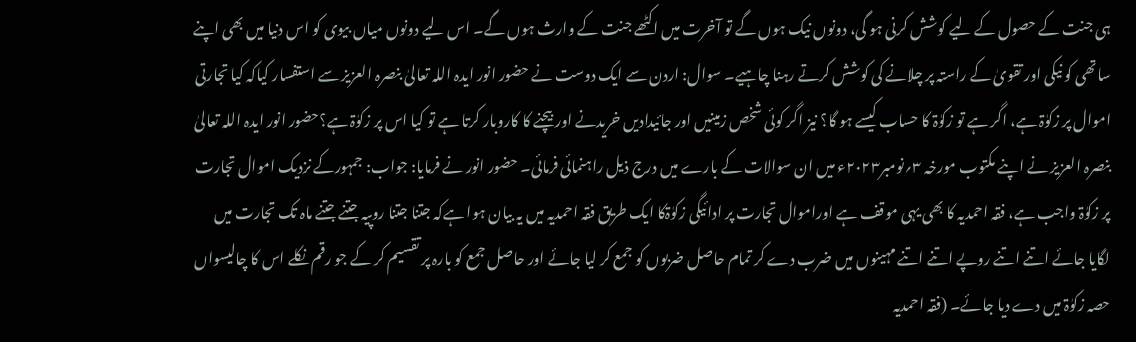ہی جنت کے حصول کے لیے کوشش کرنی ہو گی، دونوں نیک ہوں گے تو آخرت میں اکٹھے جنت کے وارث ہوں گے۔ اس لیے دونوں میاں بیوی کو اس دنیا میں بھی اپنے ساتھی کو نیکی اور تقویٰ کے راستہ پر چلانے کی کوشش کرتے رہنا چاہیے۔ سوال: اردن سے ایک دوست نے حضور انور ایدہ اللہ تعالیٰ بنصرہ العزیز سے استفسار کیاکہ کیا تجارتی اموال پر زکوٰۃ ہے، اگر ہے تو زکوٰۃ کا حساب کیسے ہو گا؟ نیز اگر کوئی شخص زمینیں اور جائیدادیں خریدنے اور بیچنے کا کاروبار کرتا ہے تو کیا اس پر زکوٰۃ ہے؟حضور انور ایدہ اللہ تعالیٰ بنصرہ العزیز نے اپنے مکتوب مورخہ ۳؍نومبر۲۰۲۳ء میں ان سوالات کے بارے میں درج ذیل راہنمائی فرمائی۔ حضور انور نے فرمایا: جواب: جمہورکے نزدیک اموال تجارت پر زکوٰۃ واجب ہے، فقہ احمدیہ کا بھی یہی موقف ہے اوراموال تجارت پر ادائیگی زکوٰۃکا ایک طریق فقہ احمدیہ میں یہ بیان ہوا ہےکہ جتنا جتنا روپیہ جتنے جتنے ماہ تک تجارت میں لگایا جائے اتنے اتنے روپے اتنے اتنے مہینوں میں ضرب دے کر تمام حاصل ضربوں کو جمع کر لیا جائے اور حاصل جمع کو بارہ پر تقسیم کر کے جو رقم نکلے اس کا چالیسواں حصہ زکوٰۃ میں دے دیا جائے۔ (فقہ احمدیہ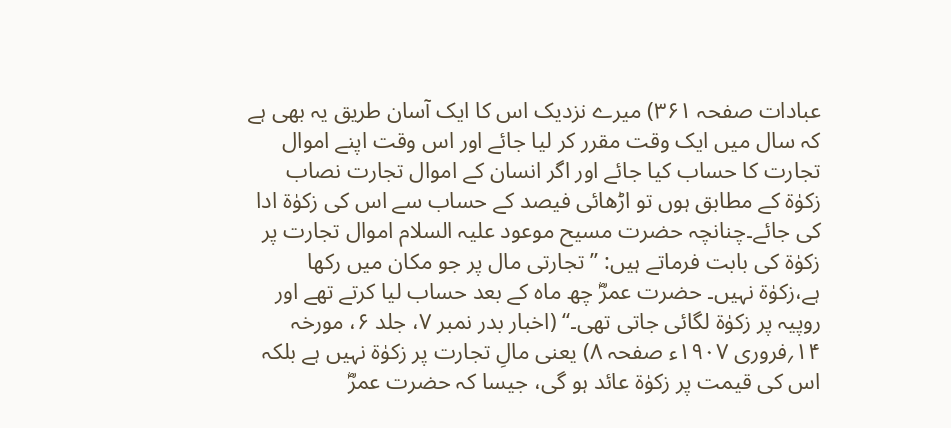عبادات صفحہ ۳۶۱) میرے نزدیک اس کا ایک آسان طریق یہ بھی ہے کہ سال میں ایک وقت مقرر کر لیا جائے اور اس وقت اپنے اموال تجارت کا حساب کیا جائے اور اگر انسان کے اموال تجارت نصاب زکوٰۃ کے مطابق ہوں تو اڑھائی فیصد کے حساب سے اس کی زکوٰۃ ادا کی جائے۔چنانچہ حضرت مسیح موعود علیہ السلام اموال تجارت پر زکوٰۃ کی بابت فرماتے ہیں: ’’تجارتی مال پر جو مکان میں رکھا ہے،زکوٰۃ نہیں۔ حضرت عمرؓ چھ ماہ کے بعد حساب لیا کرتے تھے اور روپیہ پر زکوٰۃ لگائی جاتی تھی۔‘‘ (اخبار بدر نمبر ۷، جلد ۶، مورخہ ۱۴؍فروری ۱۹۰۷ء صفحہ ۸) یعنی مالِ تجارت پر زکوٰۃ نہیں ہے بلکہ اس کی قیمت پر زکوٰۃ عائد ہو گی، جیسا کہ حضرت عمرؓ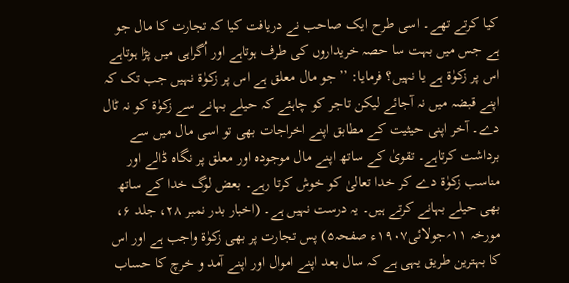کیا کرتے تھے۔ اسی طرح ایک صاحب نے دریافت کیا کہ تجارت کا مال جو ہے جس میں بہت سا حصہ خریداروں کی طرف ہوتاہے اور اُگراہی میں پڑا ہوتاہے اس پر زکوٰۃ ہے یا نہیں؟ فرمایا: ’’جو مال معلق ہے اس پر زکوٰۃ نہیں جب تک کہ اپنے قبضہ میں نہ آجائے لیکن تاجر کو چاہئے کہ حیلے بہانے سے زکوٰۃ کو نہ ٹال دے۔ آخر اپنی حیثیت کے مطابق اپنے اخراجات بھی تو اسی مال میں سے برداشت کرتاہے۔ تقویٰ کے ساتھ اپنے مال موجودہ اور معلق پر نگاہ ڈالے اور مناسب زکوٰۃ دے کر خدا تعالیٰ کو خوش کرتا رہے۔ بعض لوگ خدا کے ساتھ بھی حیلے بہانے کرتے ہیں۔ یہ درست نہیں ہے۔ (اخبار بدر نمبر ۲۸، جلد ۶، مورخہ ۱۱؍جولائی۱۹۰۷ء صفحہ۵) پس تجارت پر بھی زکوٰۃ واجب ہے اور اس کا بہترین طریق یہی ہے کہ سال بعد اپنے اموال اور اپنے آمد و خرچ کا حساب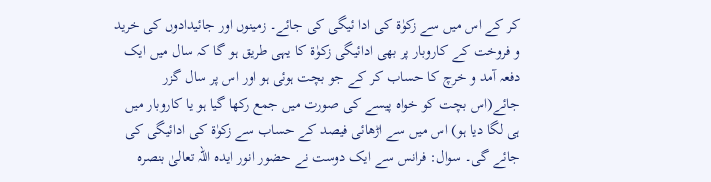کر کے اس میں سے زکوٰۃ کی ادا ئیگی کی جائے۔ زمینوں اور جائیدادوں کی خرید و فروخت کے کاروبار پر بھی ادائیگی زکوٰۃ کا یہی طریق ہو گا کہ سال میں ایک دفعہ آمد و خرچ کا حساب کر کے جو بچت ہوئی ہو اور اس پر سال گزر جائے(اس بچت کو خواہ پیسے کی صورت میں جمع رکھا گیا ہو یا کاروبار میں ہی لگا دیا ہو) اس میں سے اڑھائی فیصد کے حساب سے زکوٰۃ کی ادائیگی کی جائے گی۔ سوال: فرانس سے ایک دوست نے حضور انور ایدہ اللہ تعالیٰ بنصرہ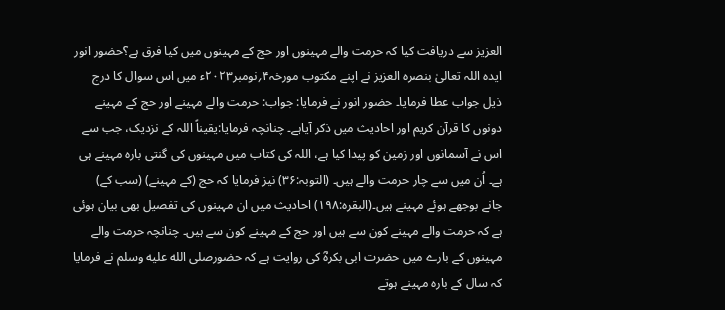العزیز سے دریافت کیا کہ حرمت والے مہینوں اور حج کے مہینوں میں کیا فرق ہے؟حضور انور ایدہ اللہ تعالیٰ بنصرہ العزیز نے اپنے مکتوب مورخہ۴؍نومبر۲۰۲۳ء میں اس سوال کا درج ذیل جواب عطا فرمایا۔ حضور انور نے فرمایا: جواب: حرمت والے مہینے اور حج کے مہینے دونوں کا قرآن کریم اور احادیث میں ذکر آیاہے۔ چنانچہ فرمایا:یقیناً اللہ کے نزدیک، جب سے اس نے آسمانوں اور زمین کو پیدا کیا ہے، اللہ کی کتاب میں مہینوں کی گنتی بارہ مہینے ہی ہے۔ اُن میں سے چار حرمت والے ہیں۔ (التوبہ:۳۶) نیز فرمایا کہ حج (کے مہینے) (سب کے) جانے بوجھے ہوئے مہینے ہیں۔(البقرہ:۱۹۸) احادیث میں ان مہینوں کی تفصیل بھی بیان ہوئی ہے کہ حرمت والے مہینے کون سے ہیں اور حج کے مہینے کون سے ہیں۔ چنانچہ حرمت والے مہینوں کے بارے میں حضرت ابی بکرہؓ کی روایت ہے کہ حضورصلى الله عليه وسلم نے فرمایا کہ سال کے بارہ مہینے ہوتے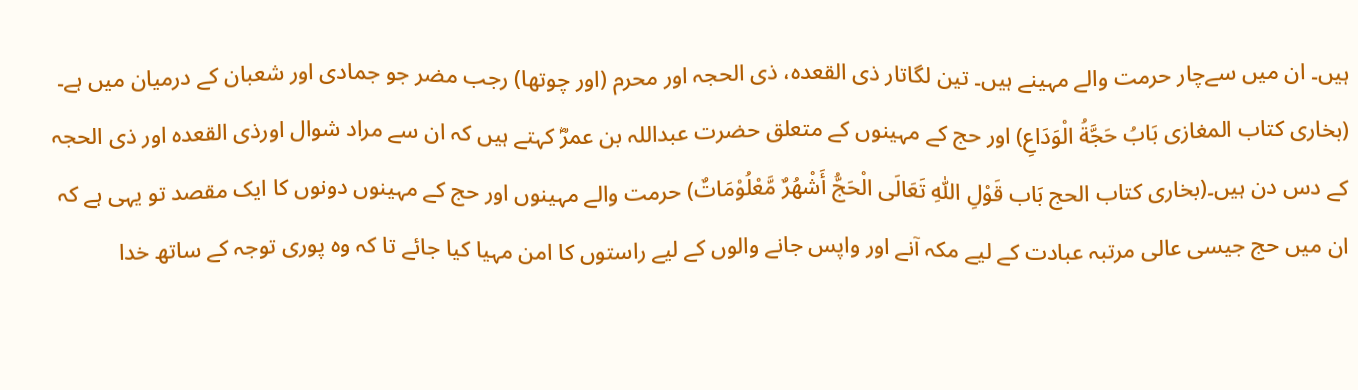ہیں۔ ان میں سےچار حرمت والے مہینے ہیں۔ تین لگاتار ذی القعدہ، ذی الحجہ اور محرم (اور چوتھا) رجب مضر جو جمادی اور شعبان کے درمیان میں ہے۔ (بخاری کتاب المغازی بَابُ حَجَّةُ الْوَدَاعِ) اور حج کے مہینوں کے متعلق حضرت عبداللہ بن عمرؓ کہتے ہیں کہ ان سے مراد شوال اورذی القعدہ اور ذی الحجہ کے دس دن ہیں۔(بخاری کتاب الحج بَاب قَوْلِ اللّٰهِ تَعَالَى الْحَجُّ أَشْهُرٌ مَّعْلُوْمَاتٌ) حرمت والے مہینوں اور حج کے مہینوں دونوں کا ایک مقصد تو یہی ہے کہ ان میں حج جیسی عالی مرتبہ عبادت کے لیے مکہ آنے اور واپس جانے والوں کے لیے راستوں کا امن مہیا کیا جائے تا کہ وہ پوری توجہ کے ساتھ خدا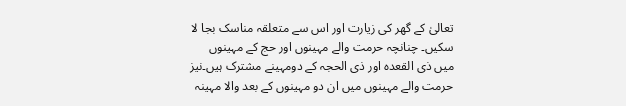تعالیٰ کے گھر کی زیارت اور اس سے متعلقہ مناسک بجا لا سکیں۔ چنانچہ حرمت والے مہینوں اور حج کے مہینوں میں ذی القعدہ اور ذی الحجہ کے دومہینے مشترک ہیں۔نیز حرمت والے مہینوں میں ان دو مہینوں کے بعد والا مہینہ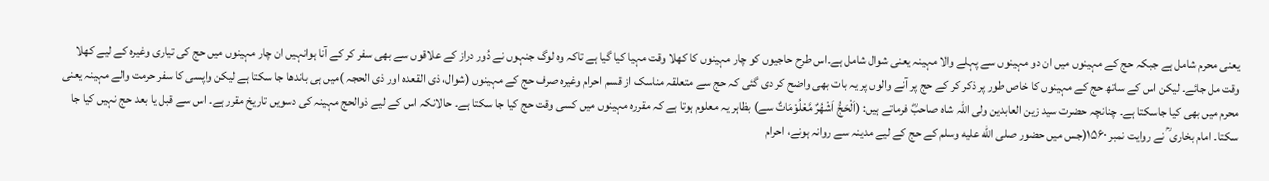یعنی محرم شامل ہے جبکہ حج کے مہینوں میں ان دو مہینوں سے پہلے والا مہینہ یعنی شوال شامل ہے۔اس طرح حاجیوں کو چار مہینوں کا کھلا وقت مہیا کیا گیا ہے تاکہ وہ لوگ جنہوں نے دُور دراز کے علاقوں سے بھی سفر کر کے آنا ہوانہیں ان چار مہینوں میں حج کی تیاری وغیرہ کے لیے کھلا وقت مل جائے۔ لیکن اس کے ساتھ حج کے مہینوں کا خاص طور پر ذکر کر کے حج پر آنے والوں پر یہ بات بھی واضح کر دی گئی کہ حج سے متعلقہ مناسک از قسم احرام وغیرہ صرف حج کے مہینوں (شوال، ذی القعدہ اور ذی الحجہ )میں ہی باندھا جا سکتا ہے لیکن واپسی کا سفر حرمت والے مہینہ یعنی محرم میں بھی کیا جاسکتا ہے۔ چنانچہ حضرت سید زین العابدین ولی اللہ شاہ صاحبؓ فرماتے ہیں: (اَلْحَجُّ اَشْھُرٌ مَّعْلُوْمَاتٌ سے) بظاہر یہ معلوم ہوتا ہے کہ مقررہ مہینوں میں کسی وقت حج کیا جا سکتا ہے۔ حالانکہ اس کے لیے ذوالحج مہینہ کی دسویں تاریخ مقرر ہے۔ اس سے قبل یا بعد حج نہیں کیا جا سکتا۔ امام بخاری ؒ نے روایت نمبر ۱۵۶۰(جس میں حضور صلى الله عليه وسلم کے حج کے لیے مدینہ سے روانہ ہونے، احرام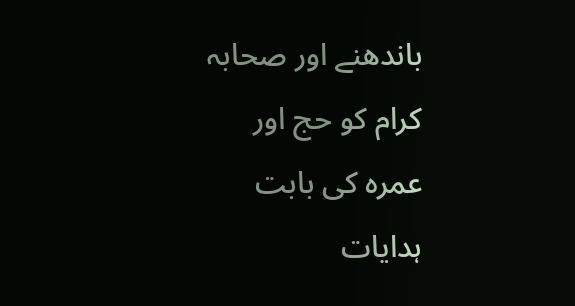باندھنے اور صحابہ کرام کو حج اور عمرہ کی بابت ہدایات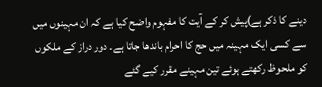دینے کا ذکر ہے)پیش کر کے آیت کا مفہوم واضح کیا ہے کہ ان مہینوں میں سے کسی ایک مہینہ میں حج کا احرام باندھا جاتا ہے۔ دور دراز کے ملکوں کو ملحوظ رکھتے ہوئے تین مہینے مقرر کیے گئے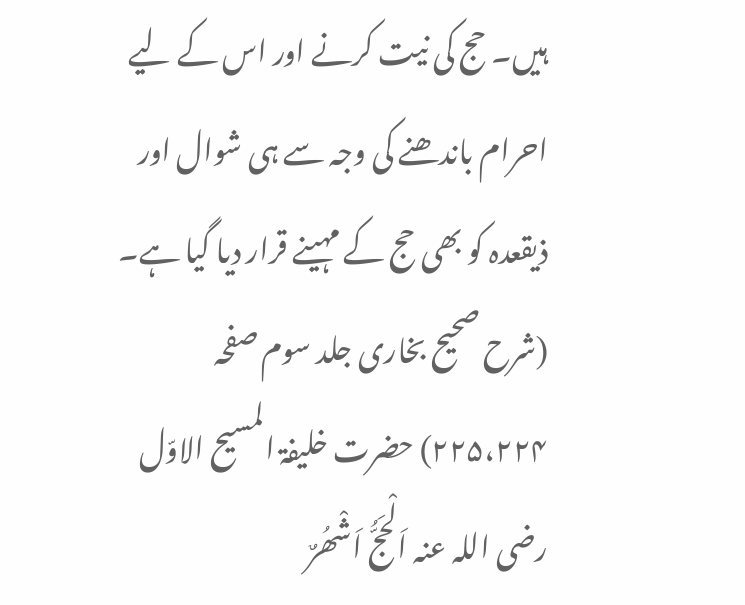ہیں۔ حج کی نیت کرنے اور اس کے لیے احرام باندھنے کی وجہ سے ہی شوال اور ذیقعدہ کو بھی حج کے مہینے قرار دیا گیا ہے۔ (شرح صحیح بخاری جلد سوم صفحہ ۲۲۵،۲۲۴) حضرت خلیفۃ المسیح الاوّل رضی اللہ عنہ اَلْحَجُّ اَشْھُرٌ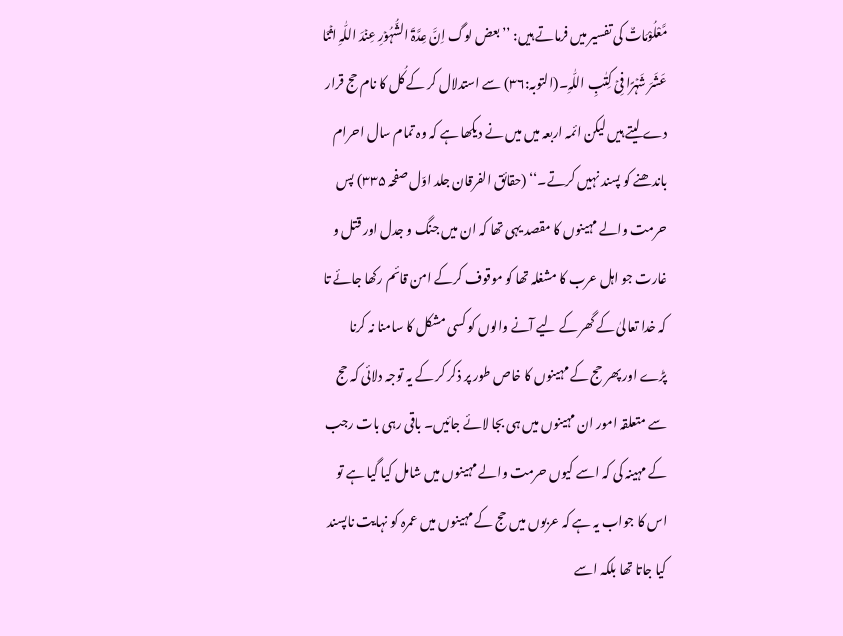مَّعْلُوْمَاتٌ کی تفسیر میں فرماتے ہیں: ’’بعض لوگ اِنَّ عِدَّۃَ الشُّہُوۡرِ عِنۡدَ اللّٰہِ اثۡنَا عَشَرَ شَہۡرًا فِیۡ کِتٰبِ اللّٰہِ۔(التوبہ:۳۶) سے استدلال کر کے کُل کا نام حج قرار دے لیتے ہیں لیکن ائمہ اربعہ میں میں نے دیکھا ہے کہ وہ تمام سال احرام باندھنے کو پسند نہیں کرتے۔‘‘ (حقائق الفرقان جلد اوّل صفحہ ۳۳۵) پس حرمت والے مہینوں کا مقصد یہی تھا کہ ان میں جنگ و جدل اور قتل و غارت جو اہل عرب کا مشغلہ تھا کو موقوف کرکے امن قائم رکھا جائے تا کہ خدا تعالیٰ کے گھر کے لیے آنے والوں کو کسی مشکل کا سامنا نہ کرنا پڑے اور پھر حج کے مہینوں کا خاص طور پر ذکر کر کے یہ توجہ دلائی کہ حج سے متعلقہ امور ان مہینوں میں ہی بجا لائے جائیں۔ باقی رہی بات رجب کے مہینہ کی کہ اسے کیوں حرمت والے مہینوں میں شامل کیا گیا ہے تو اس کا جواب یہ ہے کہ عربوں میں حج کے مہینوں میں عمرہ کو نہایت ناپسند کیا جاتا تھا بلکہ اسے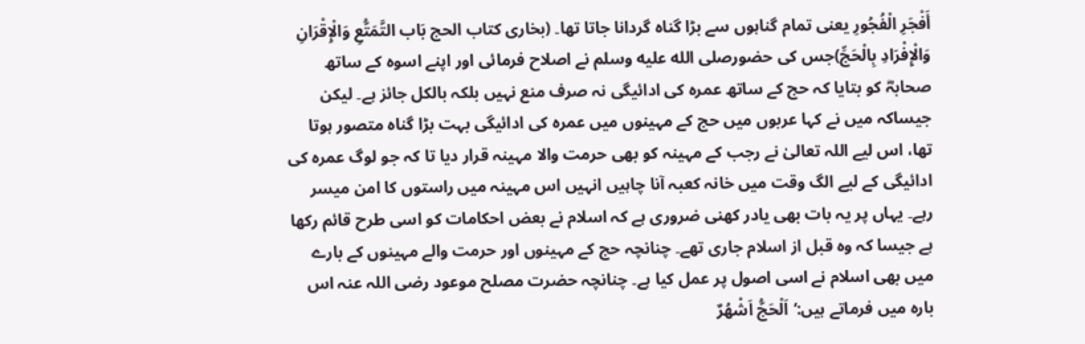أَفْجَرِ الْفُجُورِ یعنی تمام گناہوں سے بڑا گناہ گردانا جاتا تھا۔ (بخاری کتاب الحج بَاب التَّمَتُّعِ وَالْإِقْرَانِ وَالْإِفْرَادِ بِالْحَجِّ)جس کی حضورصلى الله عليه وسلم نے اصلاح فرمائی اور اپنے اسوہ کے ساتھ صحابہؓ کو بتایا کہ حج کے ساتھ عمرہ کی ادائیگی نہ صرف منع نہیں بلکہ بالکل جائز ہے۔ لیکن جیساکہ میں نے کہا عربوں میں حج کے مہینوں میں عمرہ کی ادائیگی بہت بڑا گناہ متصور ہوتا تھا، اس لیے اللہ تعالیٰ نے رجب کے مہینہ کو بھی حرمت والا مہینہ قرار دیا تا کہ جو لوگ عمرہ کی ادائیگی کے لیے الگ وقت میں خانہ کعبہ آنا چاہیں انہیں اس مہینہ میں راستوں کا امن میسر رہے۔ یہاں پر یہ بات بھی یادر کھنی ضروری ہے کہ اسلام نے بعض احکامات کو اسی طرح قائم رکھا ہے جیسا کہ وہ قبل از اسلام جاری تھے۔ چنانچہ حج کے مہینوں اور حرمت والے مہینوں کے بارے میں بھی اسلام نے اسی اصول پر عمل کیا ہے۔ چنانچہ حضرت مصلح موعود رضی اللہ عنہ اس بارہ میں فرماتے ہیں:‘اَلْحَجُّ اَشْھُرٌ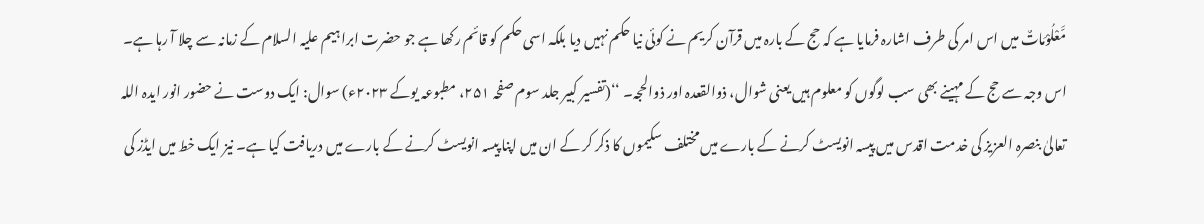مَّعْلُوْمَاتٌ میں اس امر کی طرف اشارہ فرمایا ہے کہ حج کے بارہ میں قرآن کریم نے کوئی نیا حکم نہیں دیا بلکہ اسی حکم کو قائم رکھا ہے جو حضرت ابراہیم علیہ السلام کے زمانہ سے چلا آ رہا ہے۔ اس وجہ سے حج کے مہینے بھی سب لوگوں کو معلوم ہیں یعنی شوال، ذوالقعدہ اور ذوالحجہ۔ ‘‘(تفسیر کبیر جلد سوم صفحہ ۲۵۱، مطبوعہ یوکے ۲۰۲۳ء) سوال: ایک دوست نے حضور انور ایدہ اللہ تعالیٰ بنصرہ العزیز کی خدمت اقدس میں پیسہ انویسٹ کرنے کے بارے میں مختلف سکیموں کا ذکر کر کے ان میں اپنا پیسہ انویسٹ کرنے کے بارے میں دریافت کیا ہے۔ نیز ایک خط میں ایڈز کی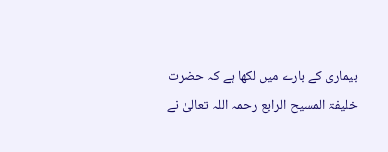بیماری کے بارے میں لکھا ہے کہ حضرت خلیفۃ المسیح الرابع رحمہ اللہ تعالیٰ نے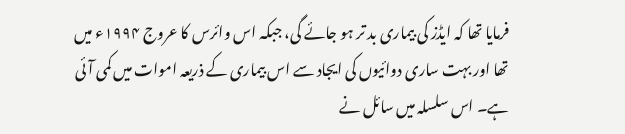فرمایا تھا کہ ایڈز کی بیماری بد تر ہو جائے گی، جبکہ اس وائرس کا عروج ۱۹۹۴ء میں تھا اور بہت ساری دوائیوں کی ایجاد سے اس بیماری کے ذریعہ اموات میں کمی آئی ہے۔ اس سلسلہ میں سائل نے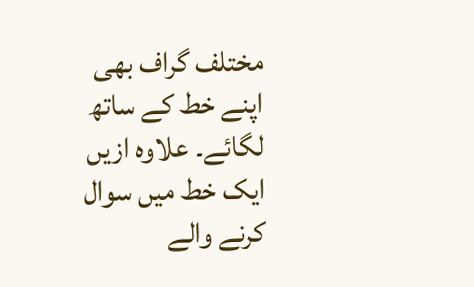مختلف گراف بھی اپنے خط کے ساتھ لگائے۔ علاوہ ازیں ایک خط میں سوال کرنے والے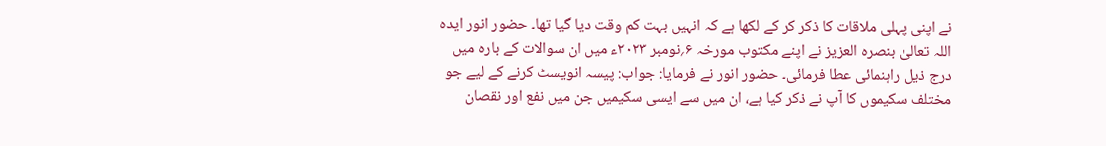نے اپنی پہلی ملاقات کا ذکر کر کے لکھا ہے کہ انہیں بہت کم وقت دیا گیا تھا۔ حضور انور ایدہ اللہ تعالیٰ بنصرہ العزیز نے اپنے مکتوب مورخہ ۶؍نومبر ۲۰۲۳ء میں ان سوالات کے بارہ میں درج ذیل راہنمائی عطا فرمائی۔ حضور انور نے فرمایا: جواب: پیسہ انویسٹ کرنے کے لیے جو مختلف سکیموں کا آپ نے ذکر کیا ہے، ان میں سے ایسی سکیمیں جن میں نفع اور نقصان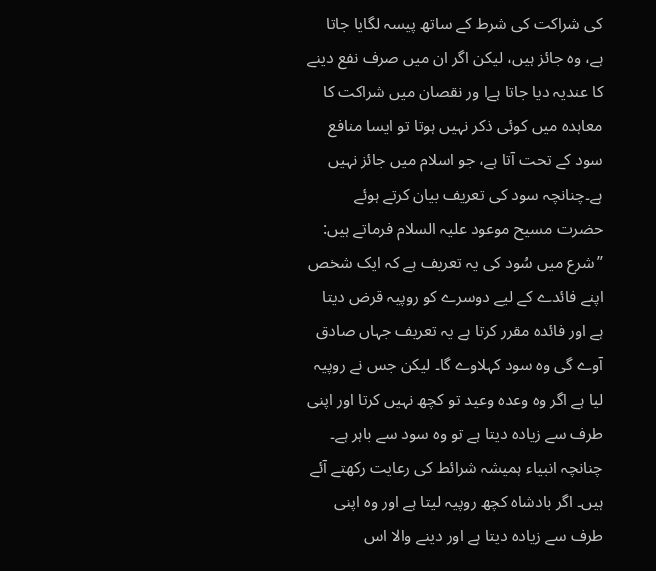کی شراکت کی شرط کے ساتھ پیسہ لگایا جاتا ہے، وہ جائز ہیں، لیکن اگر ان میں صرف نفع دینے کا عندیہ دیا جاتا ہےا ور نقصان میں شراکت کا معاہدہ میں کوئی ذکر نہیں ہوتا تو ایسا منافع سود کے تحت آتا ہے، جو اسلام میں جائز نہیں ہے۔چنانچہ سود کی تعریف بیان کرتے ہوئے حضرت مسیح موعود علیہ السلام فرماتے ہیں: ’’شرع میں سُود کی یہ تعریف ہے کہ ایک شخص اپنے فائدے کے لیے دوسرے کو روپیہ قرض دیتا ہے اور فائدہ مقرر کرتا ہے یہ تعریف جہاں صادق آوے گی وہ سود کہلاوے گا۔ لیکن جس نے روپیہ لیا ہے اگر وہ وعدہ وعید تو کچھ نہیں کرتا اور اپنی طرف سے زیادہ دیتا ہے تو وہ سود سے باہر ہے۔ چنانچہ انبیاء ہمیشہ شرائط کی رعایت رکھتے آئے ہیں۔ اگر بادشاہ کچھ روپیہ لیتا ہے اور وہ اپنی طرف سے زیادہ دیتا ہے اور دینے والا اس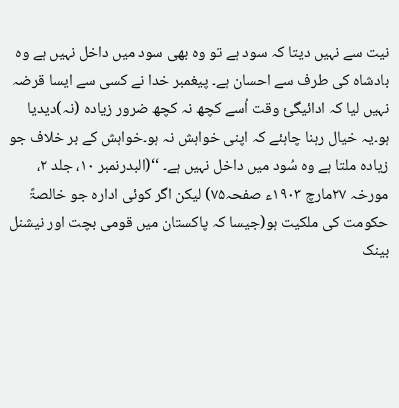نیت سے نہیں دیتا کہ سود ہے تو وہ بھی سود میں داخل نہیں ہے وہ بادشاہ کی طرف سے احسان ہے۔ پیغمبر خدا نے کسی سے ایسا قرضہ نہیں لیا کہ ادائیگیٔ وقت اُسے کچھ نہ کچھ ضرور زیادہ (نہ)دیدیا ہو۔یہ خیال رہنا چاہئے کہ اپنی خواہش نہ ہو۔خواہش کے بر خلاف جو زیادہ ملتا ہے وہ سُود میں داخل نہیں ہے۔ ‘‘(البدرنمبر ۱۰، جلد ۲، مورخہ ۲۷مارچ ۱۹۰۳ء صفحہ۷۵) لیکن اگر کوئی ادارہ جو خالصۃً حکومت کی ملکیت ہو(جیسا کہ پاکستان میں قومی بچت اور نیشنل بینک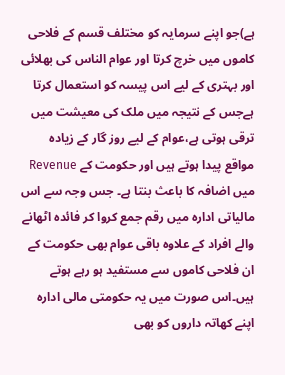ہے)جو اپنے سرمایہ کو مختلف قسم کے فلاحی کاموں میں خرچ کرتا اور عوام الناس کی بھلائی اور بہتری کے لیے اس پیسہ کو استعمال کرتا ہےجس کے نتیجہ میں ملک کی معیشت میں ترقی ہوتی ہے،عوام کے لیے روز گار کے زیادہ مواقع پیدا ہوتے ہیں اور حکومت کے Revenue میں اضافہ کا باعث بنتا ہے۔ جس وجہ سے اس مالیاتی ادارہ میں رقم جمع کروا کر فائدہ اٹھانے والے افراد کے علاوہ باقی عوام بھی حکومت کے ان فلاحی کاموں سے مستفید ہو رہے ہوتے ہیں۔اس صورت میں یہ حکومتی مالی ادارہ اپنے کھاتہ داروں کو بھی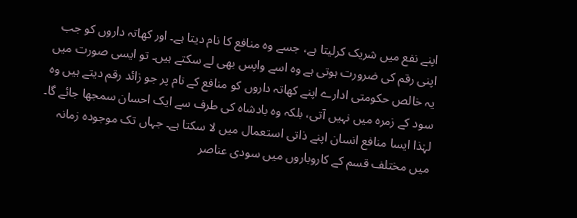اپنے نفع میں شریک کرلیتا ہے، جسے وہ منافع کا نام دیتا ہے۔ اور کھاتہ داروں کو جب اپنی رقم کی ضرورت ہوتی ہے وہ اسے واپس بھی لے سکتے ہیں۔ تو ایسی صورت میں یہ خالص حکومتی ادارے اپنے کھاتہ داروں کو منافع کے نام پر جو زائد رقم دیتے ہیں وہ سود کے زمرہ میں نہیں آتی، بلکہ وہ بادشاہ کی طرف سے ایک احسان سمجھا جائے گا۔ لہٰذا ایسا منافع انسان اپنے ذاتی استعمال میں لا سکتا ہے۔ جہاں تک موجودہ زمانہ میں مختلف قسم کے کاروباروں میں سودی عناصر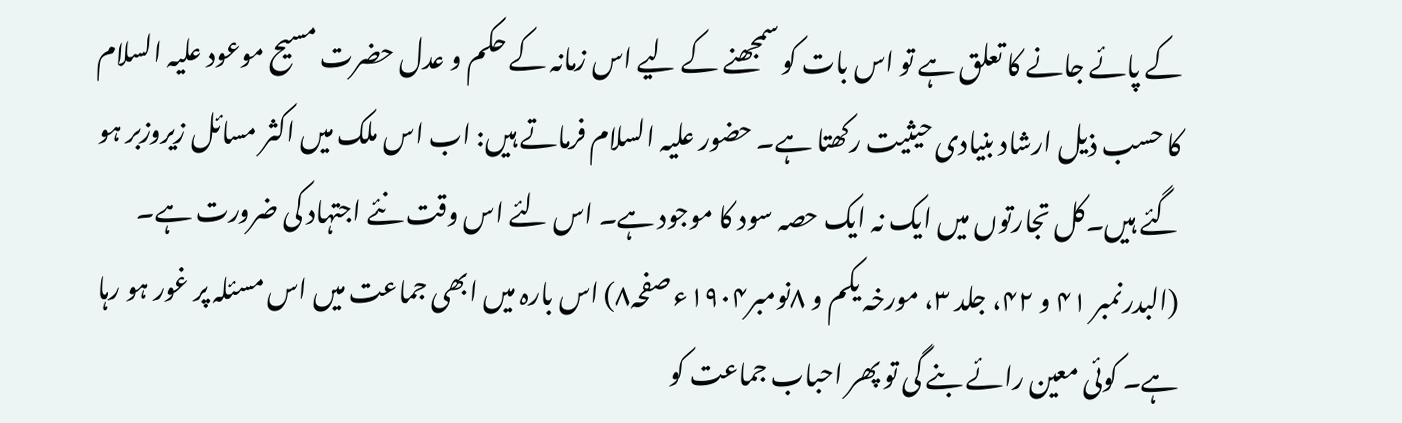کے پائے جانے کا تعلق ہے تو اس بات کو سمجھنے کے لیے اس زمانہ کے حکم و عدل حضرت مسیح موعود علیہ السلام کا حسب ذیل ارشاد بنیادی حیثیت رکھتا ہے۔ حضور علیہ السلام فرماتے ہیں: اب اس ملک میں اکثر مسائل زیروزبر ہو گئے ہیں۔کل تجارتوں میں ایک نہ ایک حصہ سود کا موجود ہے۔ اس لئے اس وقت نئے اجتہاد کی ضرورت ہے۔ (البدرنمبر ۴۱ و ۴۲، جلد ۳، مورخہ یکم و ۸نومبر۱۹۰۴ء صفحہ۸) اس بارہ میں ابھی جماعت میں اس مسئلہ پر غور ہو رہا ہے۔ کوئی معین رائے بنے گی تو پھر احباب جماعت کو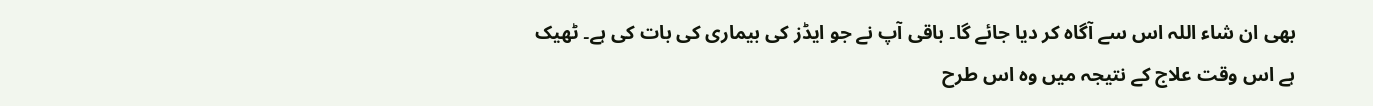بھی ان شاء اللہ اس سے آگاہ کر دیا جائے گا۔ باقی آپ نے جو ایڈز کی بیماری کی بات کی ہے۔ ٹھیک ہے اس وقت علاج کے نتیجہ میں وہ اس طرح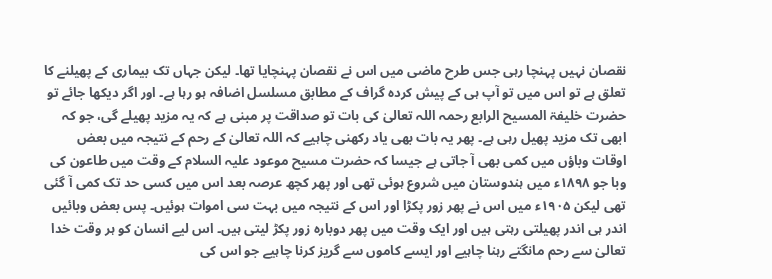نقصان نہیں پہنچا رہی جس طرح ماضی میں اس نے نقصان پہنچایا تھا۔ لیکن جہاں تک بیماری کے پھیلنے کا تعلق ہے تو اس میں تو آپ ہی کے پیش کردہ گراف کے مطابق مسلسل اضافہ ہو رہا ہے۔ اور اگر دیکھا جائے تو حضرت خلیفۃ المسیح الرابع رحمہ اللہ تعالیٰ کی بات تو صداقت پر مبنی ہے کہ یہ مزید پھیلے گی، جو کہ ابھی تک مزید پھیل رہی ہے۔ پھر یہ بات بھی یاد رکھنی چاہیے کہ اللہ تعالیٰ کے رحم کے نتیجہ میں بعض اوقات وباؤں میں کمی بھی آ جاتی ہے جیسا کہ حضرت مسیح موعود علیہ السلام کے وقت میں طاعون کی وبا جو ۱۸۹۸ء میں ہندوستان میں شروع ہوئی تھی اور پھر کچھ عرصہ بعد اس میں کسی حد تک کمی آ گئی تھی لیکن ۱۹۰۵ء میں اس نے پھر زور پکڑا اور اس کے نتیجہ میں بہت سی اموات ہوئیں۔ پس بعض وبائیں اندر ہی اندر پھیلتی رہتی ہیں اور ایک وقت میں پھر دوبارہ زور پکڑ لیتی ہیں۔ اس لیے انسان کو ہر وقت خدا تعالیٰ سے رحم مانگتے رہنا چاہیے اور ایسے کاموں سے گریز کرنا چاہیے جو اس کی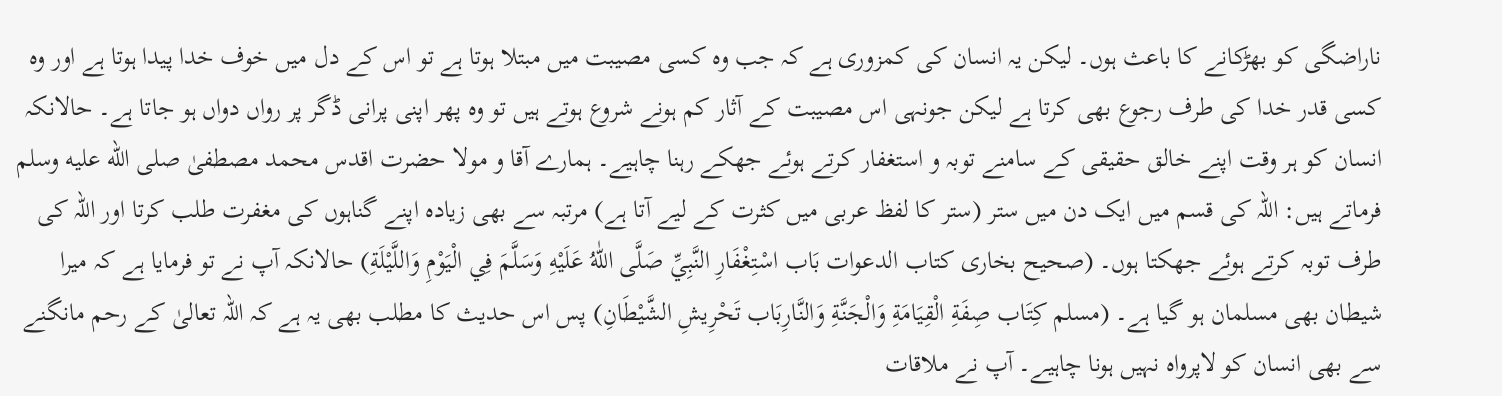ناراضگی کو بھڑکانے کا باعث ہوں۔ لیکن یہ انسان کی کمزوری ہے کہ جب وہ کسی مصیبت میں مبتلا ہوتا ہے تو اس کے دل میں خوف خدا پیدا ہوتا ہے اور وہ کسی قدر خدا کی طرف رجوع بھی کرتا ہے لیکن جونہی اس مصیبت کے آثار کم ہونے شروع ہوتے ہیں تو وہ پھر اپنی پرانی ڈگر پر رواں دواں ہو جاتا ہے۔ حالانکہ انسان کو ہر وقت اپنے خالق حقیقی کے سامنے توبہ و استغفار کرتے ہوئے جھکے رہنا چاہیے۔ ہمارے آقا و مولا حضرت اقدس محمد مصطفیٰ صلى الله عليه وسلم فرماتے ہیں: اللہ کی قسم میں ایک دن میں ستر (ستر کا لفظ عربی میں کثرت کے لیے آتا ہے) مرتبہ سے بھی زیادہ اپنے گناہوں کی مغفرت طلب کرتا اور اللہ کی طرف توبہ کرتے ہوئے جھکتا ہوں۔ (صحیح بخاری کتاب الدعوات بَاب اسْتِغْفَارِ النَّبِيِّ صَلَّى اللّٰهُ عَلَيْهِ وَسَلَّمَ فِي الْيَوْمِ وَاللَّيْلَةِ) حالانکہ آپ نے تو فرمایا ہے کہ میرا شیطان بھی مسلمان ہو گیا ہے۔ (مسلم كِتَاب صِفَةِ الْقِيَامَةِ وَالْجَنَّةِ وَالنَّارِبَاب تَحْرِيشِ الشَّيْطَانِ) پس اس حدیث کا مطلب بھی یہ ہے کہ اللہ تعالیٰ کے رحم مانگنے سے بھی انسان کو لاپرواہ نہیں ہونا چاہیے۔ آپ نے ملاقات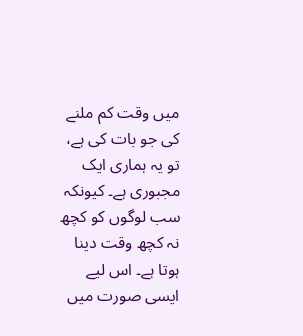میں وقت کم ملنے کی جو بات کی ہے، تو یہ ہماری ایک مجبوری ہے۔ کیونکہ سب لوگوں کو کچھ نہ کچھ وقت دینا ہوتا ہے۔ اس لیے ایسی صورت میں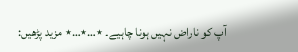آپ کو ناراض نہیں ہونا چاہیے۔ ٭…٭…٭ مزید پڑھیں: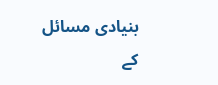بنیادی مسائل کے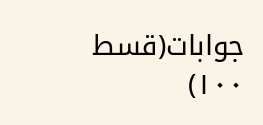جوابات(قسط ۱۰۰)